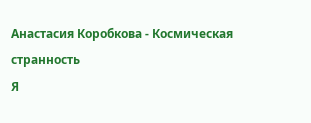Анастасия Коробкова - Космическая странность
Я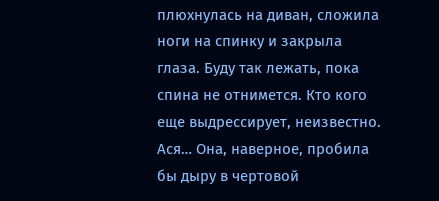плюхнулась на диван, сложила ноги на спинку и закрыла глаза. Буду так лежать, пока спина не отнимется. Кто кого еще выдрессирует, неизвестно.
Ася… Она, наверное, пробила бы дыру в чертовой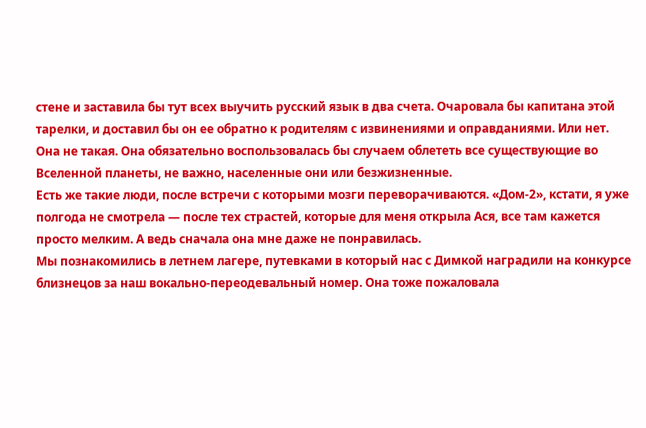стене и заставила бы тут всех выучить русский язык в два счета. Очаровала бы капитана этой тарелки, и доставил бы он ее обратно к родителям с извинениями и оправданиями. Или нет. Она не такая. Она обязательно воспользовалась бы случаем облететь все существующие во Вселенной планеты, не важно, населенные они или безжизненные.
Есть же такие люди, после встречи с которыми мозги переворачиваются. «Дом-2», кстати, я уже полгода не смотрела — после тех страстей, которые для меня открыла Ася, все там кажется просто мелким. А ведь сначала она мне даже не понравилась.
Мы познакомились в летнем лагере, путевками в который нас с Димкой наградили на конкурсе близнецов за наш вокально-переодевальный номер. Она тоже пожаловала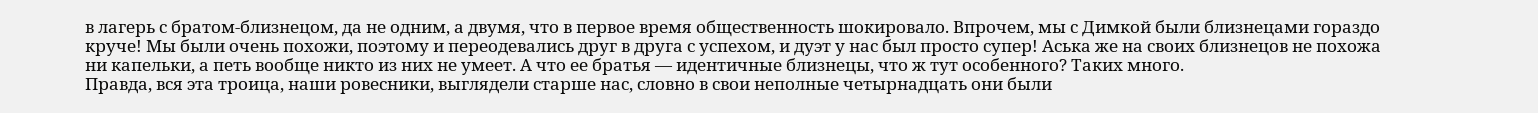в лагерь с братом-близнецом, да не одним, а двумя, что в первое время общественность шокировало. Впрочем, мы с Димкой были близнецами гораздо круче! Мы были очень похожи, поэтому и переодевались друг в друга с успехом, и дуэт у нас был просто супер! Аська же на своих близнецов не похожа ни капельки, а петь вообще никто из них не умеет. А что ее братья — идентичные близнецы, что ж тут особенного? Таких много.
Правда, вся эта троица, наши ровесники, выглядели старше нас, словно в свои неполные четырнадцать они были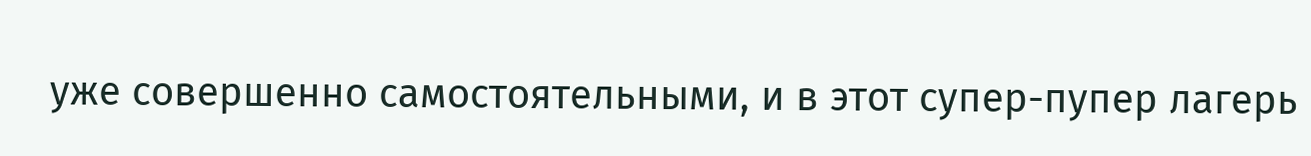уже совершенно самостоятельными, и в этот супер-пупер лагерь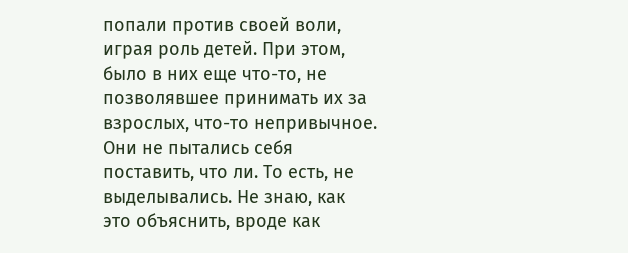попали против своей воли, играя роль детей. При этом, было в них еще что-то, не позволявшее принимать их за взрослых, что-то непривычное. Они не пытались себя поставить, что ли. То есть, не выделывались. Не знаю, как это объяснить, вроде как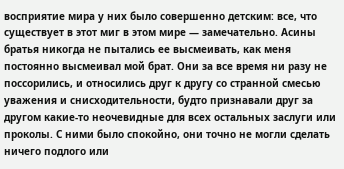восприятие мира у них было совершенно детским: все, что существует в этот миг в этом мире — замечательно. Асины братья никогда не пытались ее высмеивать, как меня постоянно высмеивал мой брат. Они за все время ни разу не поссорились, и относились друг к другу со странной смесью уважения и снисходительности, будто признавали друг за другом какие-то неочевидные для всех остальных заслуги или проколы. С ними было спокойно, они точно не могли сделать ничего подлого или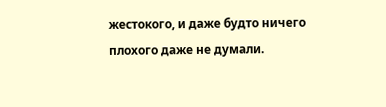жестокого, и даже будто ничего плохого даже не думали.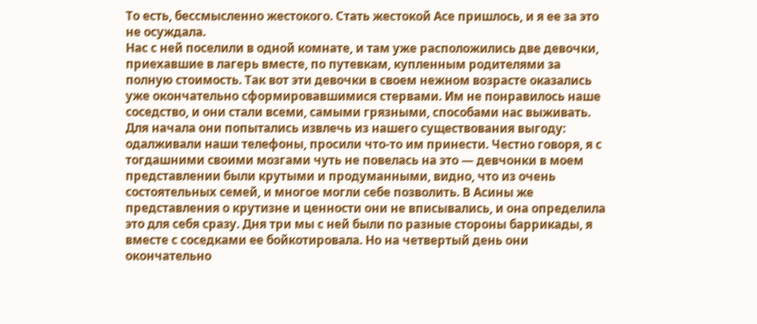То есть, бессмысленно жестокого. Стать жестокой Асе пришлось, и я ее за это не осуждала.
Нас с ней поселили в одной комнате, и там уже расположились две девочки, приехавшие в лагерь вместе, по путевкам, купленным родителями за полную стоимость. Так вот эти девочки в своем нежном возрасте оказались уже окончательно сформировавшимися стервами. Им не понравилось наше соседство, и они стали всеми, самыми грязными, способами нас выживать. Для начала они попытались извлечь из нашего существования выгоду: одалживали наши телефоны, просили что-то им принести. Честно говоря, я с тогдашними своими мозгами чуть не повелась на это — девчонки в моем представлении были крутыми и продуманными, видно, что из очень состоятельных семей, и многое могли себе позволить. В Асины же представления о крутизне и ценности они не вписывались, и она определила это для себя сразу. Дня три мы с ней были по разные стороны баррикады, я вместе с соседками ее бойкотировала. Но на четвертый день они окончательно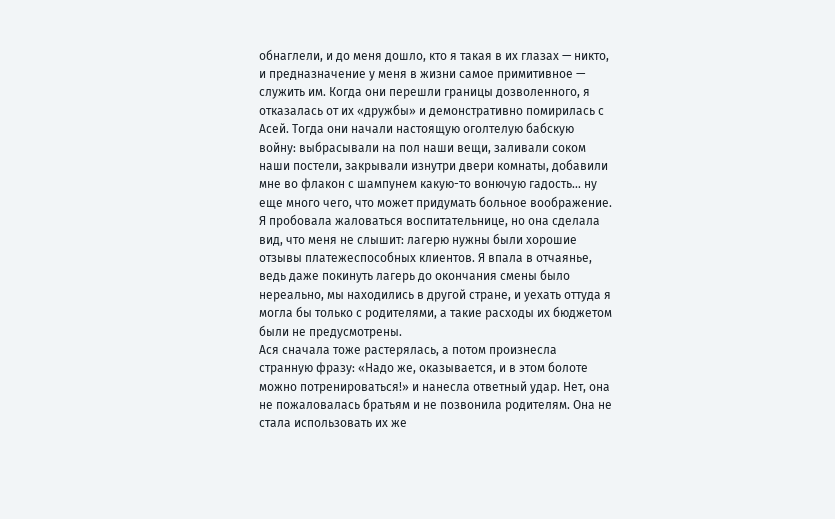обнаглели, и до меня дошло, кто я такая в их глазах — никто, и предназначение у меня в жизни самое примитивное — служить им. Когда они перешли границы дозволенного, я отказалась от их «дружбы» и демонстративно помирилась с Асей. Тогда они начали настоящую оголтелую бабскую войну: выбрасывали на пол наши вещи, заливали соком наши постели, закрывали изнутри двери комнаты, добавили мне во флакон с шампунем какую-то вонючую гадость… ну еще много чего, что может придумать больное воображение. Я пробовала жаловаться воспитательнице, но она сделала вид, что меня не слышит: лагерю нужны были хорошие отзывы платежеспособных клиентов. Я впала в отчаянье, ведь даже покинуть лагерь до окончания смены было нереально, мы находились в другой стране, и уехать оттуда я могла бы только с родителями, а такие расходы их бюджетом были не предусмотрены.
Ася сначала тоже растерялась, а потом произнесла странную фразу: «Надо же, оказывается, и в этом болоте можно потренироваться!» и нанесла ответный удар. Нет, она не пожаловалась братьям и не позвонила родителям. Она не стала использовать их же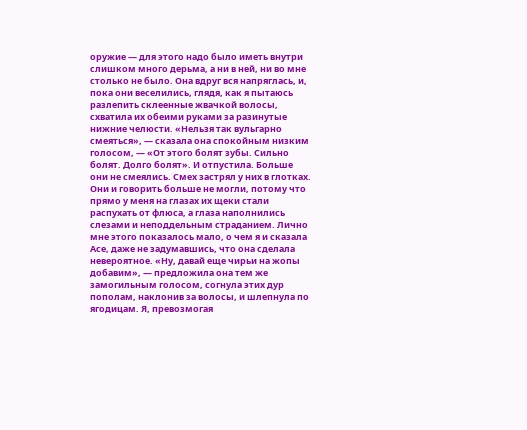оружие — для этого надо было иметь внутри слишком много дерьма, а ни в ней, ни во мне столько не было. Она вдруг вся напряглась, и, пока они веселились, глядя, как я пытаюсь разлепить склеенные жвачкой волосы, схватила их обеими руками за разинутые нижние челюсти. «Нельзя так вульгарно смеяться», — сказала она спокойным низким голосом, — «От этого болят зубы. Сильно болят. Долго болят». И отпустила. Больше они не смеялись. Смех застрял у них в глотках. Они и говорить больше не могли, потому что прямо у меня на глазах их щеки стали распухать от флюса, а глаза наполнились слезами и неподдельным страданием. Лично мне этого показалось мало, о чем я и сказала Асе, даже не задумавшись, что она сделала невероятное. «Ну, давай еще чирьи на жопы добавим», — предложила она тем же замогильным голосом, согнула этих дур пополам, наклонив за волосы, и шлепнула по ягодицам. Я, превозмогая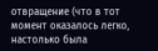отвращение (что в тот момент оказалось легко, настолько была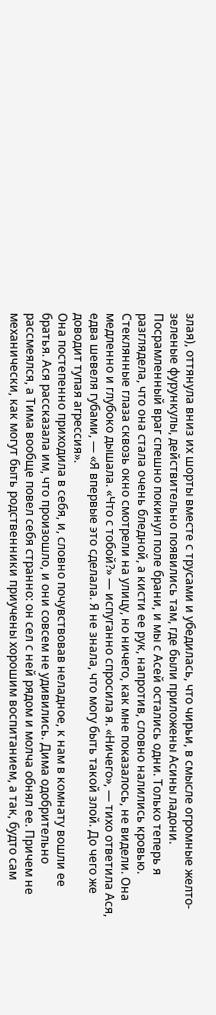злая), оттянула вниз их шорты вместе с трусами и убедилась, что чирьи, в смысле огромные желто-зеленые фурункулы, действительно появились там, где были приложены Асины ладони.
Посрамленный враг спешно покинул поле брани, и мы с Асей остались одни. Только теперь я разглядела, что она стала очень бледной, а кисти ее рук, напротив, словно налились кровью. Стеклянные глаза сквозь окно смотрели на улицу, но ничего, как мне показалось, не видели. Она медленно и глубоко дышала. «Что с тобой?» — испуганно спросила я. «Ничего», — тихо ответила Ася, едва шевеля губами, — «Я впервые это сделала. Я не знала, что могу быть такой злой. До чего же доводит тупая агрессия».
Она постепенно приходила в себя, и, словно почувствовав неладное, к нам в комнату вошли ее братья. Ася рассказала им, что произошло, и они совсем не удивились. Дима одобрительно рассмеялся, а Тима вообще повел себя странно: он сел с ней рядом и молча обнял ее. Причем не механически, как могут быть родственники приучены хорошим воспитанием, а так, будто сам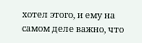хотел этого, и ему на самом деле важно, что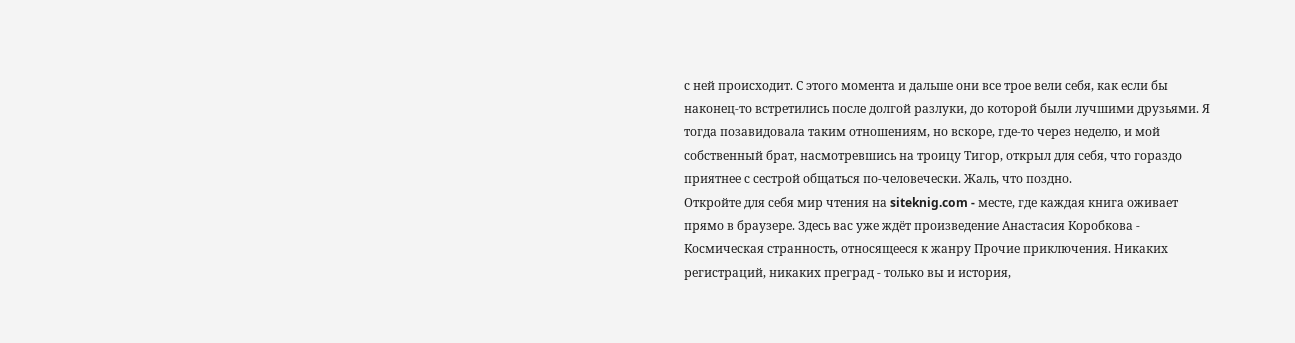с ней происходит. С этого момента и дальше они все трое вели себя, как если бы наконец-то встретились после долгой разлуки, до которой были лучшими друзьями. Я тогда позавидовала таким отношениям, но вскоре, где-то через неделю, и мой собственный брат, насмотревшись на троицу Тигор, открыл для себя, что гораздо приятнее с сестрой общаться по-человечески. Жаль, что поздно.
Откройте для себя мир чтения на siteknig.com - месте, где каждая книга оживает прямо в браузере. Здесь вас уже ждёт произведение Анастасия Коробкова - Космическая странность, относящееся к жанру Прочие приключения. Никаких регистраций, никаких преград - только вы и история,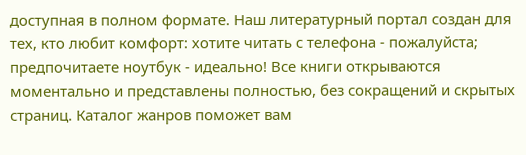доступная в полном формате. Наш литературный портал создан для тех, кто любит комфорт: хотите читать с телефона - пожалуйста; предпочитаете ноутбук - идеально! Все книги открываются моментально и представлены полностью, без сокращений и скрытых страниц. Каталог жанров поможет вам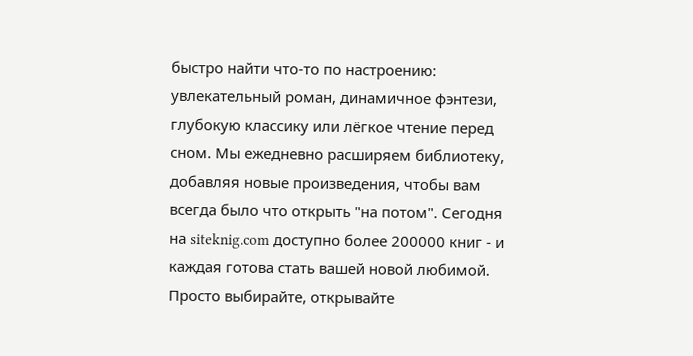быстро найти что-то по настроению: увлекательный роман, динамичное фэнтези, глубокую классику или лёгкое чтение перед сном. Мы ежедневно расширяем библиотеку, добавляя новые произведения, чтобы вам всегда было что открыть "на потом". Сегодня на siteknig.com доступно более 200000 книг - и каждая готова стать вашей новой любимой. Просто выбирайте, открывайте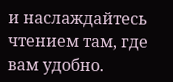и наслаждайтесь чтением там, где вам удобно.